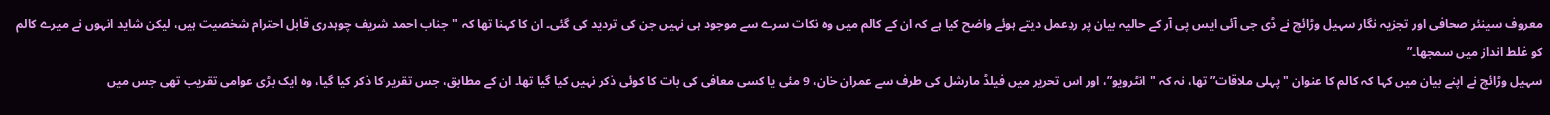معروف سینئر صحافی اور تجزیہ نگار سہیل وڑائچ نے ڈی جی آئی ایس پی آر کے حالیہ بیان پر ردِعمل دیتے ہوئے واضح کیا ہے کہ ان کے کالم میں وہ نکات سرے سے موجود ہی نہیں جن کی تردید کی گئی۔ ان کا کہنا تھا کہ "جناب احمد شریف چوہدری قابل احترام شخصیت ہیں، لیکن شاید انہوں نے میرے کالم کو غلط انداز میں سمجھا۔”
سہیل وڑائچ نے اپنے بیان میں کہا کہ کالم کا عنوان "پہلی ملاقات” تھا، نہ کہ "انٹرویو”، اور اس تحریر میں فیلڈ مارشل کی طرف سے عمران خان، 9 مئی یا کسی معافی کی بات کا کوئی ذکر نہیں کیا گیا تھا۔ ان کے مطابق، جس تقریر کا ذکر کیا گیا، وہ ایک بڑی عوامی تقریب تھی جس میں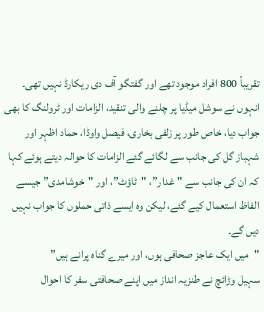تقریباً 800 افراد موجود تھے اور گفتگو آف دی ریکارڈ نہیں تھی۔
انہوں نے سوشل میڈیا پر چلنے والی تنقید، الزامات اور ٹرولنگ کا بھی جواب دیا، خاص طور پر زلفی بخاری، فیصل واوڈا، حماد اظہر اور شہباز گل کی جانب سے لگائے گئے الزامات کا حوالہ دیتے ہوئے کہا کہ ان کی جانب سے "غدار”، "ٹاؤٹ”، اور "خوشامدی” جیسے الفاظ استعمال کیے گئے، لیکن وہ ایسے ذاتی حملوں کا جواب نہیں دیں گے۔
"میں ایک عاجز صحافی ہوں، اور میرے گناہ پرانے ہیں”
سہیل وڑائچ نے طنزیہ انداز میں اپنے صحافتی سفر کا احوال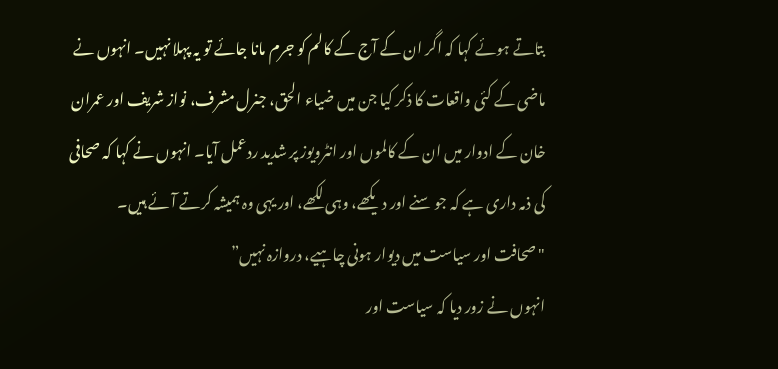بتاتے ہوئے کہا کہ اگر ان کے آج کے کالم کو جرم مانا جائے تو یہ پہلا نہیں۔ انہوں نے ماضی کے کئی واقعات کا ذکر کیا جن میں ضیاء الحق، جنرل مشرف، نواز شریف اور عمران خان کے ادوار میں ان کے کالموں اور انٹرویوز پر شدید ردعمل آیا۔ انہوں نے کہا کہ صحافی کی ذمہ داری ہے کہ جو سنے اور دیکھے، وہی لکھے، اور یہی وہ ہمیشہ کرتے آئے ہیں۔
"صحافت اور سیاست میں دیوار ہونی چاہیے، دروازہ نہیں”
انہوں نے زور دیا کہ سیاست اور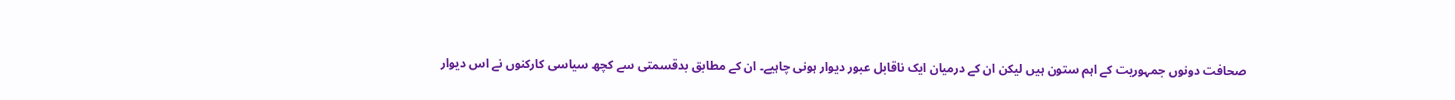صحافت دونوں جمہوریت کے اہم ستون ہیں لیکن ان کے درمیان ایک ناقابل عبور دیوار ہونی چاہیے۔ ان کے مطابق بدقسمتی سے کچھ سیاسی کارکنوں نے اس دیوار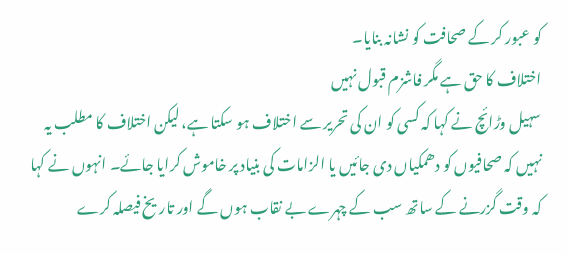کو عبور کر کے صحافت کو نشانہ بنایا۔
اختلاف کا حق ہے مگر فاشزم قبول نہیں
سہیل وڑائچ نے کہا کہ کسی کو ان کی تحریر سے اختلاف ہو سکتا ہے، لیکن اختلاف کا مطلب یہ نہیں کہ صحافیوں کو دھمکیاں دی جائیں یا الزامات کی بنیاد پر خاموش کرایا جائے۔ انہوں نے کہا کہ وقت گزرنے کے ساتھ سب کے چہرے بے نقاب ہوں گے اور تاریخ فیصلہ کرے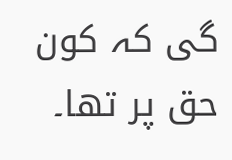گی کہ کون حق پر تھا۔